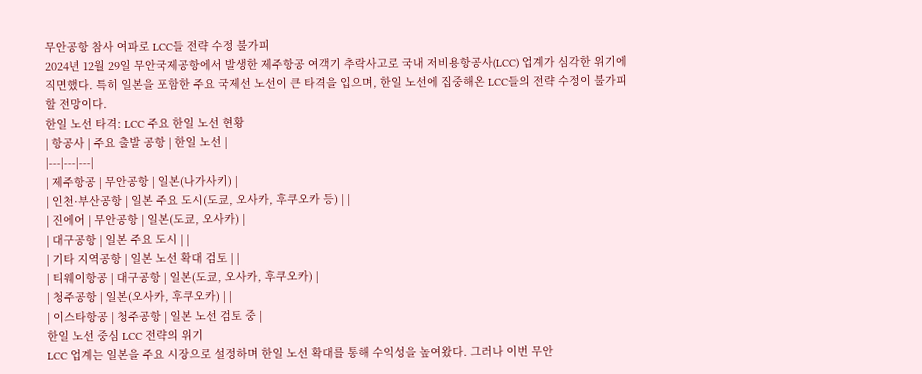무안공항 참사 여파로 LCC들 전략 수정 불가피
2024년 12월 29일 무안국제공항에서 발생한 제주항공 여객기 추락사고로 국내 저비용항공사(LCC) 업계가 심각한 위기에 직면했다. 특히 일본을 포함한 주요 국제선 노선이 큰 타격을 입으며, 한일 노선에 집중해온 LCC들의 전략 수정이 불가피할 전망이다.
한일 노선 타격: LCC 주요 한일 노선 현황
| 항공사 | 주요 출발 공항 | 한일 노선 |
|---|---|---|
| 제주항공 | 무안공항 | 일본(나가사키) |
| 인천·부산공항 | 일본 주요 도시(도쿄, 오사카, 후쿠오카 등) | |
| 진에어 | 무안공항 | 일본(도쿄, 오사카) |
| 대구공항 | 일본 주요 도시 | |
| 기타 지역공항 | 일본 노선 확대 검토 | |
| 티웨이항공 | 대구공항 | 일본(도쿄, 오사카, 후쿠오카) |
| 청주공항 | 일본(오사카, 후쿠오카) | |
| 이스타항공 | 청주공항 | 일본 노선 검토 중 |
한일 노선 중심 LCC 전략의 위기
LCC 업계는 일본을 주요 시장으로 설정하며 한일 노선 확대를 통해 수익성을 높여왔다. 그러나 이번 무안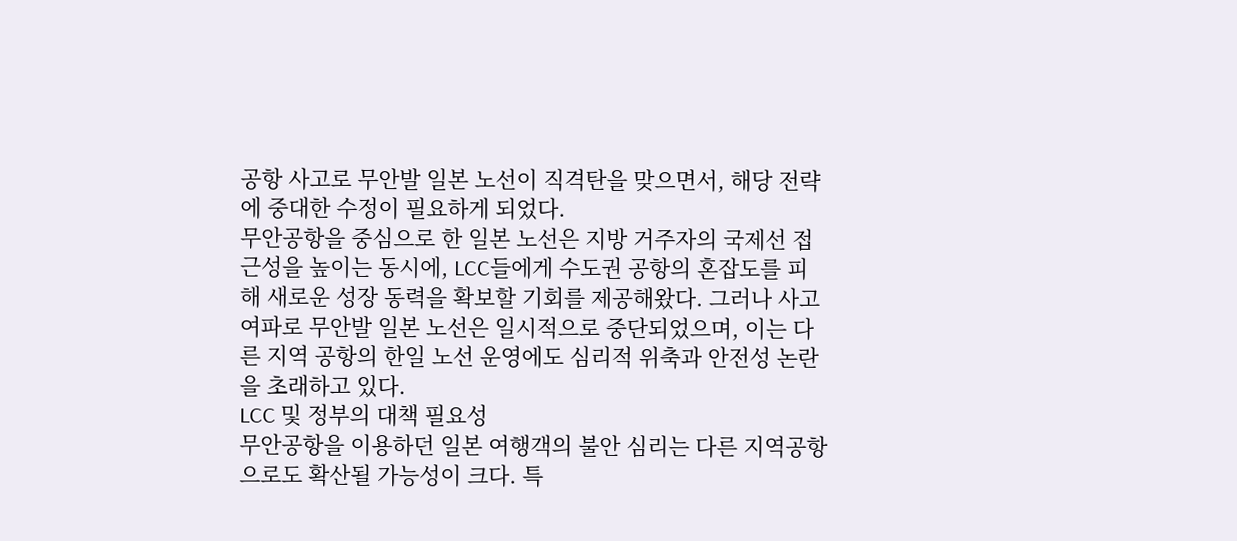공항 사고로 무안발 일본 노선이 직격탄을 맞으면서, 해당 전략에 중대한 수정이 필요하게 되었다.
무안공항을 중심으로 한 일본 노선은 지방 거주자의 국제선 접근성을 높이는 동시에, LCC들에게 수도권 공항의 혼잡도를 피해 새로운 성장 동력을 확보할 기회를 제공해왔다. 그러나 사고 여파로 무안발 일본 노선은 일시적으로 중단되었으며, 이는 다른 지역 공항의 한일 노선 운영에도 심리적 위축과 안전성 논란을 초래하고 있다.
LCC 및 정부의 대책 필요성
무안공항을 이용하던 일본 여행객의 불안 심리는 다른 지역공항으로도 확산될 가능성이 크다. 특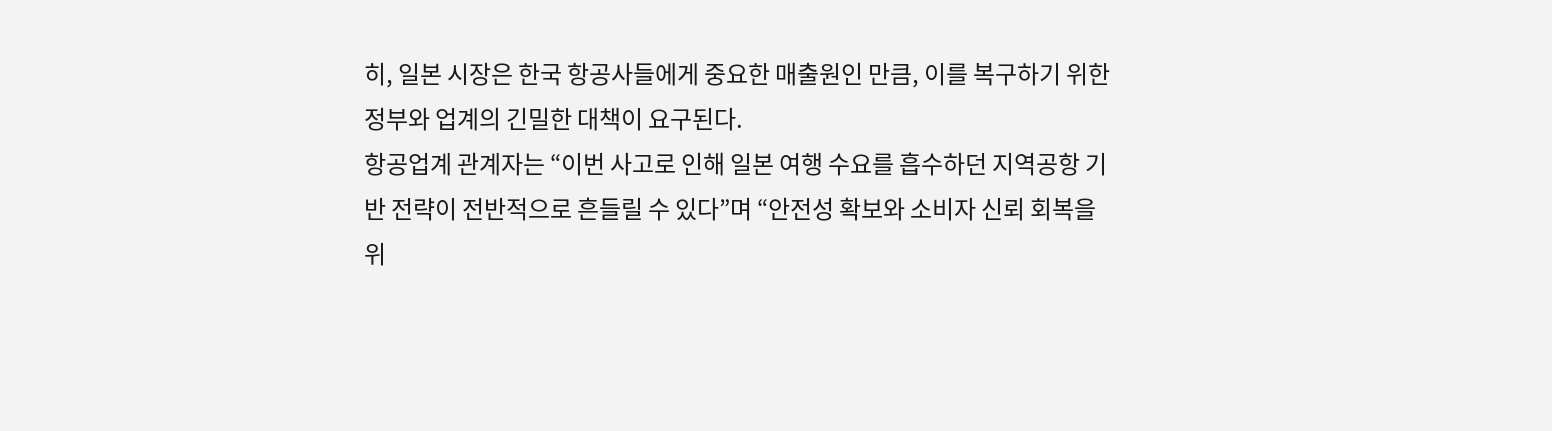히, 일본 시장은 한국 항공사들에게 중요한 매출원인 만큼, 이를 복구하기 위한 정부와 업계의 긴밀한 대책이 요구된다.
항공업계 관계자는 “이번 사고로 인해 일본 여행 수요를 흡수하던 지역공항 기반 전략이 전반적으로 흔들릴 수 있다”며 “안전성 확보와 소비자 신뢰 회복을 위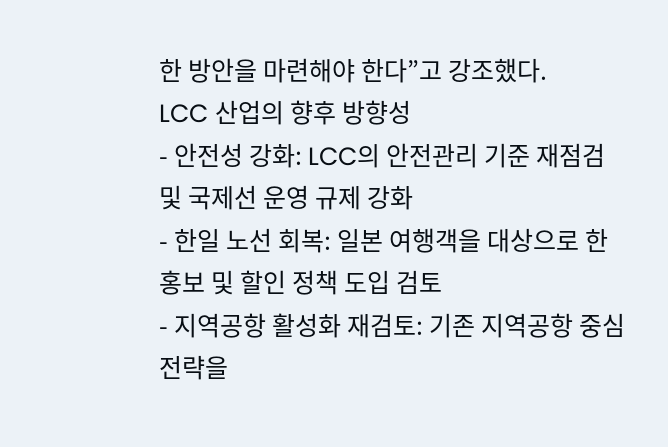한 방안을 마련해야 한다”고 강조했다.
LCC 산업의 향후 방향성
- 안전성 강화: LCC의 안전관리 기준 재점검 및 국제선 운영 규제 강화
- 한일 노선 회복: 일본 여행객을 대상으로 한 홍보 및 할인 정책 도입 검토
- 지역공항 활성화 재검토: 기존 지역공항 중심 전략을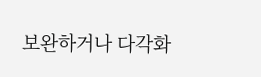보완하거나 다각화